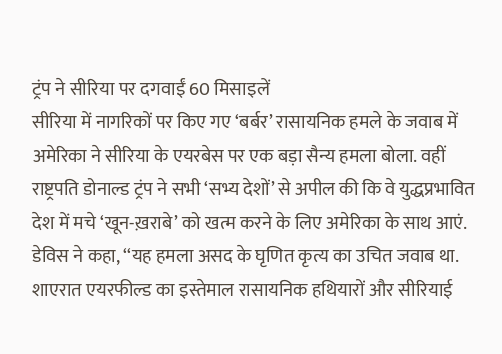ट्रंप ने सीरिया पर दगवाईं 60 मिसाइलें
सीरिया में नागरिकों पर किए गए ‘बर्बर’ रासायनिक हमले के जवाब में अमेरिका ने सीरिया के एयरबेस पर एक बड़ा सैन्य हमला बोला. वहीं राष्ट्रपति डोनाल्ड ट्रंप ने सभी ‘सभ्य देशों’ से अपील की कि वे युद्धप्रभावित देश में मचे ‘खून-ख़राबे’ को खत्म करने के लिए अमेरिका के साथ आएं.
डेविस ने कहा, ‘‘यह हमला असद के घृणित कृत्य का उचित जवाब था. शाएरात एयरफील्ड का इस्तेमाल रासायनिक हथियारों और सीरियाई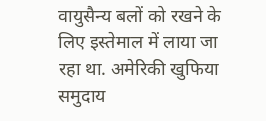वायुसैन्य बलों को रखने के लिए इस्तेमाल में लाया जा रहा था. अमेरिकी खुफिया समुदाय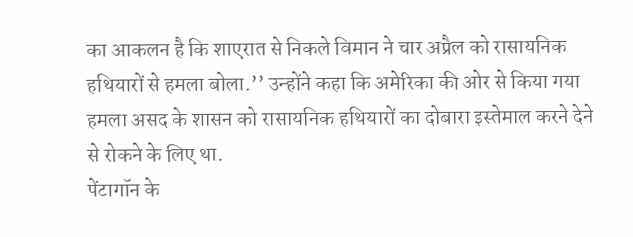का आकलन है कि शाएरात से निकले विमान ने चार अप्रैल को रासायनिक हथियारों से हमला बोला.’’ उन्होंने कहा कि अमेरिका की ओर से किया गया हमला असद के शासन को रासायनिक हथियारों का दोबारा इस्तेमाल करने देने से रोकने के लिए था.
पेंटागॉन के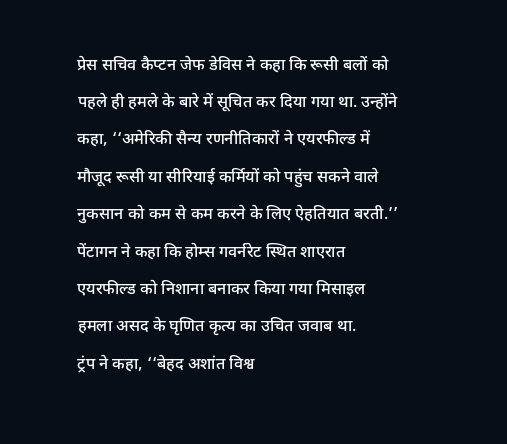प्रेस सचिव कैप्टन जेफ डेविस ने कहा कि रूसी बलों को पहले ही हमले के बारे में सूचित कर दिया गया था. उन्होंने कहा, ‘‘अमेरिकी सैन्य रणनीतिकारों ने एयरफील्ड में मौजूद रूसी या सीरियाई कर्मियों को पहुंच सकने वाले नुकसान को कम से कम करने के लिए ऐहतियात बरती.’’ पेंटागन ने कहा कि होम्स गवर्नरेट स्थित शाएरात एयरफील्ड को निशाना बनाकर किया गया मिसाइल हमला असद के घृणित कृत्य का उचित जवाब था.
ट्रंप ने कहा, ‘‘बेहद अशांत विश्व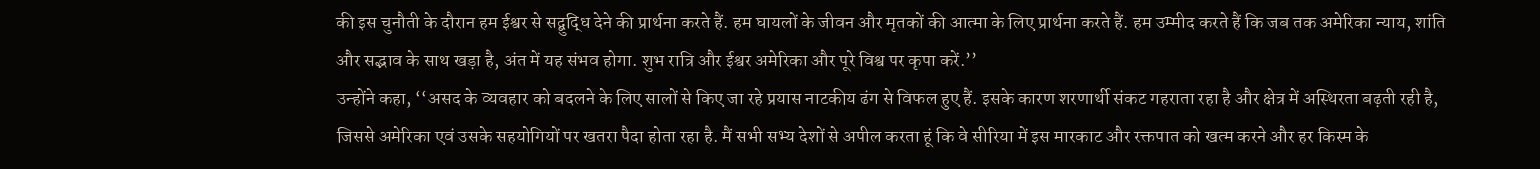की इस चुनौती के दौरान हम ईश्वर से सद्बुद्धि देने की प्रार्थना करते हैं. हम घायलों के जीवन और मृतकों की आत्मा के लिए प्रार्थना करते हैं. हम उम्मीद करते हैं कि जब तक अमेरिका न्याय, शांति और सद्भाव के साथ खड़ा है, अंत में यह संभव होगा. शुभ रात्रि और ईश्वर अमेरिका और पूरे विश्व पर कृपा करें.’’
उन्होंने कहा, ‘‘असद के व्यवहार को बदलने के लिए सालों से किए जा रहे प्रयास नाटकीय ढंग से विफल हुए हैं. इसके कारण शरणार्थी संकट गहराता रहा है और क्षेत्र में अस्थिरता बढ़ती रही है, जिससे अमेरिका एवं उसके सहयोगियों पर खतरा पैदा होता रहा है. मैं सभी सभ्य देशों से अपील करता हूं कि वे सीरिया में इस मारकाट और रक्तपात को खत्म करने और हर किस्म के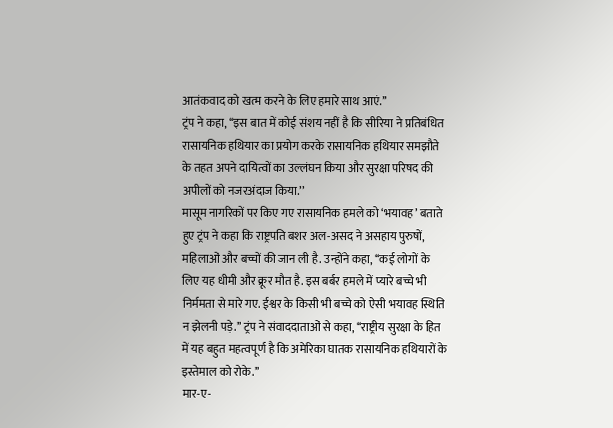आतंकवाद को खत्म करने के लिए हमारे साथ आएं.’’
ट्रंप ने कहा, ‘‘इस बात में कोई संशय नहीं है कि सीरिया ने प्रतिबंधित रासायनिक हथियार का प्रयोग करके रासायनिक हथियार समझौते के तहत अपने दायित्वों का उल्लंघन किया और सुरक्षा परिषद की अपीलों को नजरअंदाज किया.’’
मासूम नागरिकों पर किए गए रासायनिक हमले को ‘भयावह’ बताते हुए ट्रंप ने कहा कि राष्ट्रपति बशर अल-असद ने असहाय पुरुषों, महिलाओं और बच्चों की जान ली है. उन्होंने कहा, ‘‘कई लोगों के लिए यह धीमी और क्रूर मौत है. इस बर्बर हमले में प्यारे बच्चे भी निर्ममता से मारे गए. ईश्वर के किसी भी बच्चे को ऐसी भयावह स्थिति न झेलनी पड़े.’’ ट्रंप ने संवाददाताओं से कहा, ‘‘राष्ट्रीय सुरक्षा के हित में यह बहुत महत्वपूर्ण है कि अमेरिका घातक रासायनिक हथियारों के इस्तेमाल को रोके.’’
मार-ए-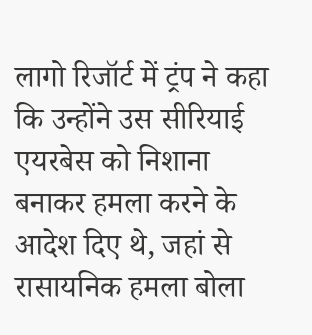लागो रिजॉर्ट में ट्रंप ने कहा कि उन्होंने उस सीरियाई एयरबेस को निशाना बनाकर हमला करने के आदेश दिए थे, जहां से रासायनिक हमला बोला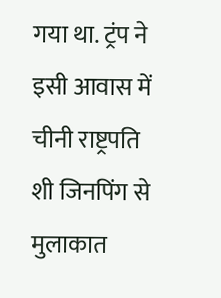गया था. ट्रंप ने इसी आवास में चीनी राष्ट्रपति शी जिनपिंग से मुलाकात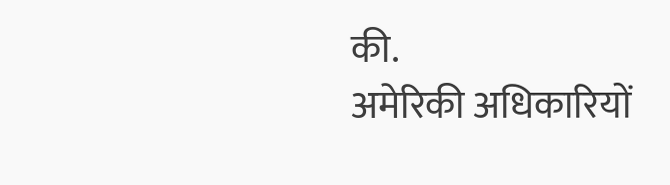की.
अमेरिकी अधिकारियों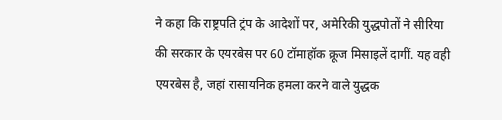ने कहा कि राष्ट्रपति ट्रंप के आदेशों पर, अमेरिकी युद्धपोतों ने सीरिया की सरकार के एयरबेस पर 60 टॉमाहॉक क्रूज मिसाइलें दागीं. यह वही एयरबेस है, जहां रासायनिक हमला करने वाले युद्धक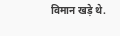विमान खड़े थे.